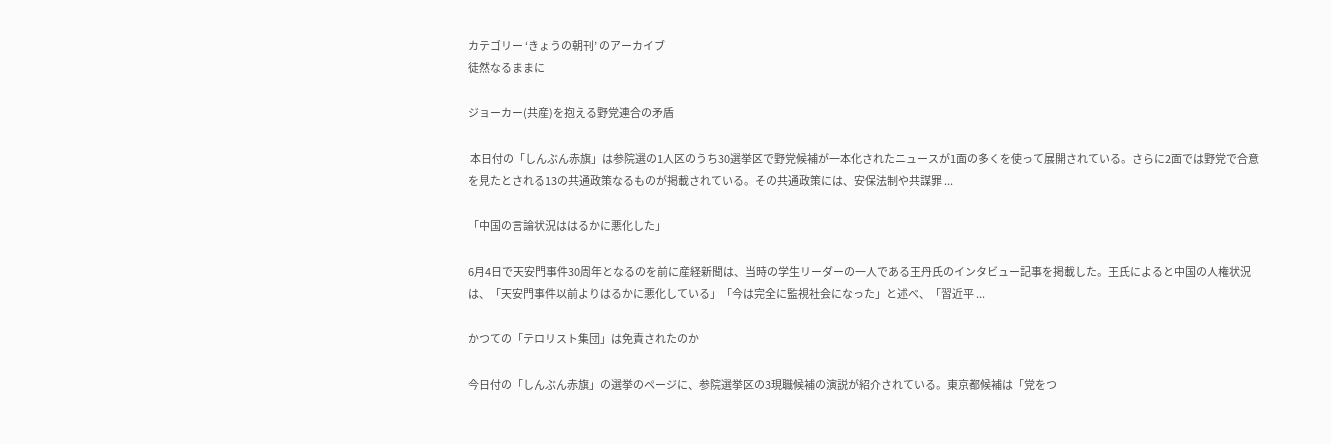カテゴリー ‘きょうの朝刊’ のアーカイブ
徒然なるままに

ジョーカー(共産)を抱える野党連合の矛盾

 本日付の「しんぶん赤旗」は参院選の1人区のうち30選挙区で野党候補が一本化されたニュースが1面の多くを使って展開されている。さらに2面では野党で合意を見たとされる13の共通政策なるものが掲載されている。その共通政策には、安保法制や共謀罪 ...

「中国の言論状況ははるかに悪化した」

6月4日で天安門事件30周年となるのを前に産経新聞は、当時の学生リーダーの一人である王丹氏のインタビュー記事を掲載した。王氏によると中国の人権状況は、「天安門事件以前よりはるかに悪化している」「今は完全に監視社会になった」と述べ、「習近平 ...

かつての「テロリスト集団」は免責されたのか

今日付の「しんぶん赤旗」の選挙のページに、参院選挙区の3現職候補の演説が紹介されている。東京都候補は「党をつ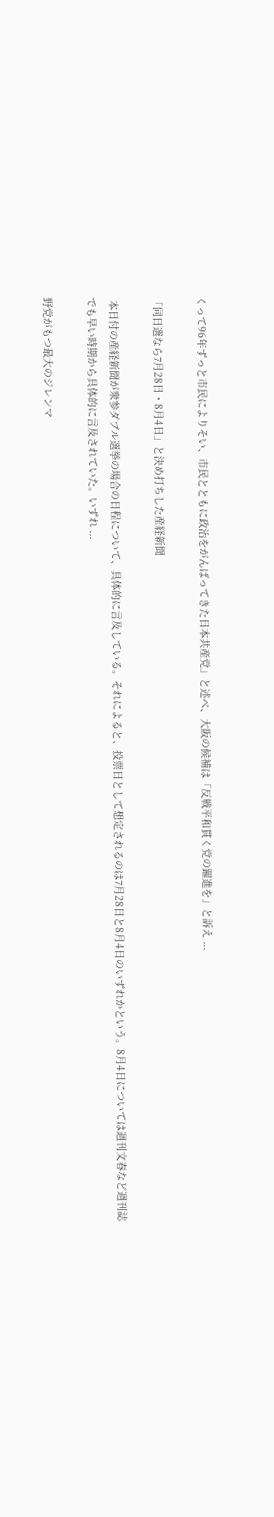くって96年ずっと市民によりそい、市民とともに政治をがんばってきた日本共産党」と述べ、大阪の候補は「反戦平和貫く党の躍進を」と訴え ...

「同日選なら7月28日・8月4日」と決め打ちした産経新聞

 本日付の産経新聞が衆参ダブル選挙の場合の日程について、具体的に言及している。それによると、投票日として想定されるのは7月28日と8月4日のいずれかという。8月4日については週刊文春など週刊誌でも早い時期から具体的に言及されていた。いずれ ...

野党がもつ最大のジレンマ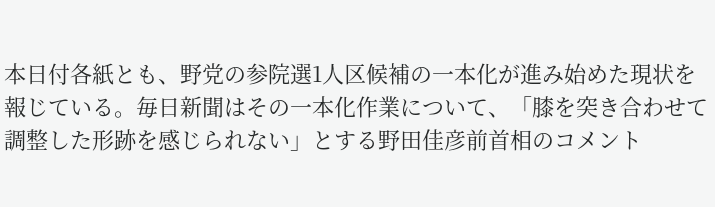本日付各紙とも、野党の参院選1人区候補の一本化が進み始めた現状を報じている。毎日新聞はその一本化作業について、「膝を突き合わせて調整した形跡を感じられない」とする野田佳彦前首相のコメント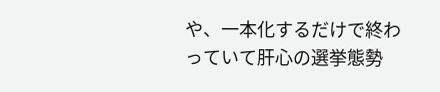や、一本化するだけで終わっていて肝心の選挙態勢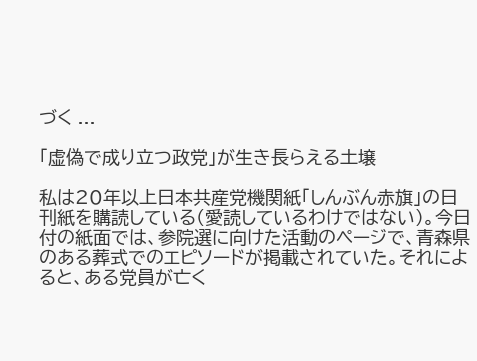づく ...

「虚偽で成り立つ政党」が生き長らえる土壌

私は20年以上日本共産党機関紙「しんぶん赤旗」の日刊紙を購読している(愛読しているわけではない)。今日付の紙面では、参院選に向けた活動のページで、青森県のある葬式でのエピソードが掲載されていた。それによると、ある党員が亡く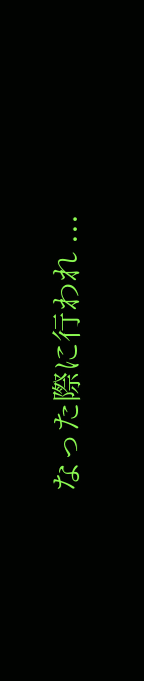なった際に行われ ...